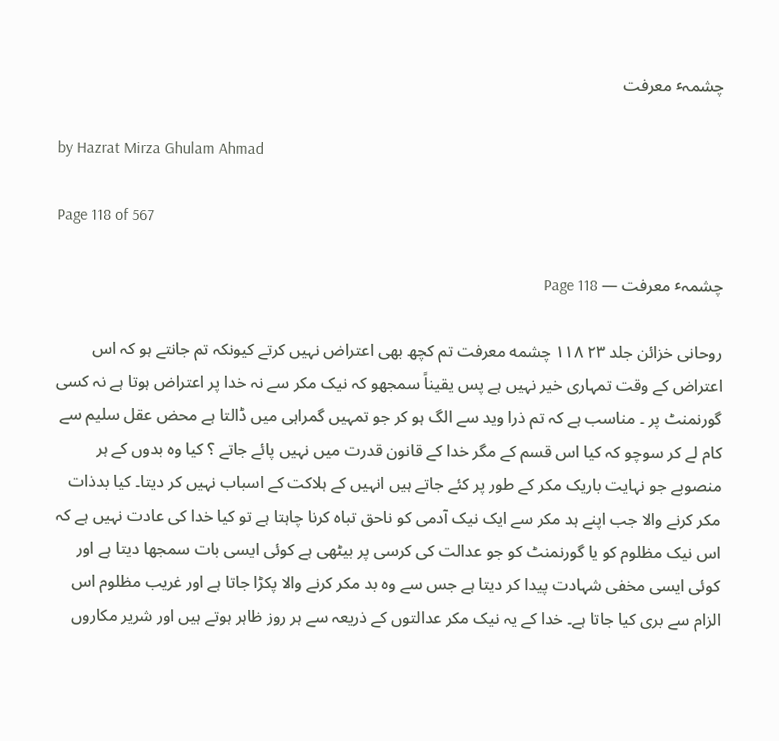چشمہٴ معرفت

by Hazrat Mirza Ghulam Ahmad

Page 118 of 567

چشمہٴ معرفت — Page 118

روحانی خزائن جلد ۲۳ ۱۱۸ چشمه معرفت تم کچھ بھی اعتراض نہیں کرتے کیونکہ تم جانتے ہو کہ اس اعتراض کے وقت تمہاری خیر نہیں ہے پس یقیناً سمجھو کہ نیک مکر سے نہ خدا پر اعتراض ہوتا ہے نہ کسی گورنمنٹ پر ۔ مناسب ہے کہ تم ذرا وید سے الگ ہو کر جو تمہیں گمراہی میں ڈالتا ہے محض عقل سلیم سے کام لے کر سوچو کہ کیا اس قسم کے مگر خدا کے قانون قدرت میں نہیں پائے جاتے ؟ کیا وہ بدوں کے ہر منصوبے جو نہایت باریک مکر کے طور پر کئے جاتے ہیں انہیں کے ہلاکت کے اسباب نہیں کر دیتا۔ کیا بدذات مکر کرنے والا جب اپنے ہد مکر سے ایک نیک آدمی کو ناحق تباہ کرنا چاہتا ہے تو کیا خدا کی عادت نہیں ہے کہ اس نیک مظلوم کو یا گورنمنٹ کو جو عدالت کی کرسی پر بیٹھی ہے کوئی ایسی بات سمجھا دیتا ہے اور کوئی ایسی مخفی شہادت پیدا کر دیتا ہے جس سے وہ بد مکر کرنے والا پکڑا جاتا ہے اور غریب مظلوم اس الزام سے بری کیا جاتا ہے۔ خدا کے یہ نیک مکر عدالتوں کے ذریعہ سے ہر روز ظاہر ہوتے ہیں اور شریر مکاروں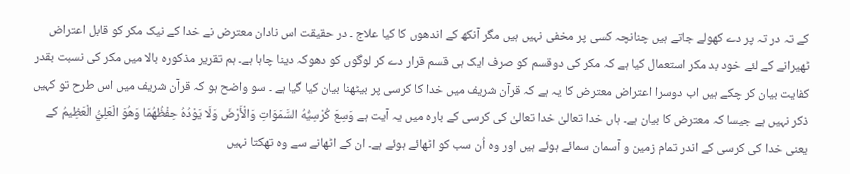کے تہ در تہ پر دے کھولے جاتے ہیں چنانچہ کسی پر مخفی نہیں ہیں مگر آنکھ کے اندھوں کا کیا علاج ۔ در حقیقت اس نادان معترض نے خدا کے نیک مکر کو قابل اعتراض ٹھیرانے کے لئے خود بد مکر استعمال کیا ہے کہ مکر کی دوقسم کو صرف ایک ہی قسم قرار دے کر لوگوں کو دھوکہ دینا چاہا ہے۔ ہم تقریر مذکورہ بالا میں مکر کی نسبت بقدر کفایت بیان کر چکے ہیں اب دوسرا اعتراض معترض کا یہ ہے کہ قرآن شریف میں خدا کا کرسی پر بیٹھنا بیان کیا گیا ہے ۔ سو واضح ہو کہ قرآن شریف میں اس طرح تو کہیں ذکر نہیں ہے جیسا کہ معترض کا بیان ہے۔ ہاں خدا تعالیٰ خدا تعالیٰ کی کرسی کے بارہ میں یہ آیت ہے وَسِعَ كُرْسِيُّهُ السَّمَوَاتِ وَالْأَرْضَ وَلَا يَوْدُهُ حِفْظُهُمَا وَهُوَ الْعَلِيُّ الْعَظِيمُ کے یعنی خدا کی کرسی کے اندر تمام زمین و آسمان سمائے ہوئے ہیں اور وہ اُن سب کو اٹھائے ہوئے ہے۔ ان کے اٹھانے سے وہ تھکتا نہیں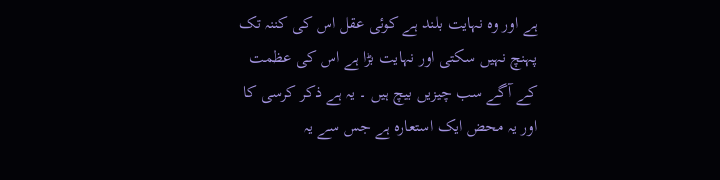ہے اور وہ نہایت بلند ہے کوئی عقل اس کی کننہ تک پہنچ نہیں سکتی اور نہایت بڑا ہے اس کی عظمت کے آگے سب چیزیں بیچ ہیں ۔ یہ ہے ذکر کرسی کا اور یہ محض ایک استعارہ ہے جس سے یہ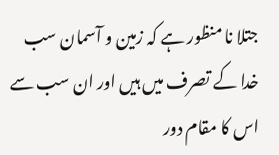جتلا نا منظور ہے کہ زمین و آسمان سب خدا کے تصرف میں ہیں اور ان سب سے اس کا مقام دور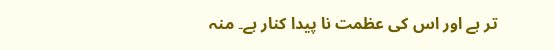تر ہے اور اس کی عظمت نا پیدا کنار ہے۔ منہ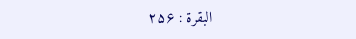البقرة : ۲۵۶